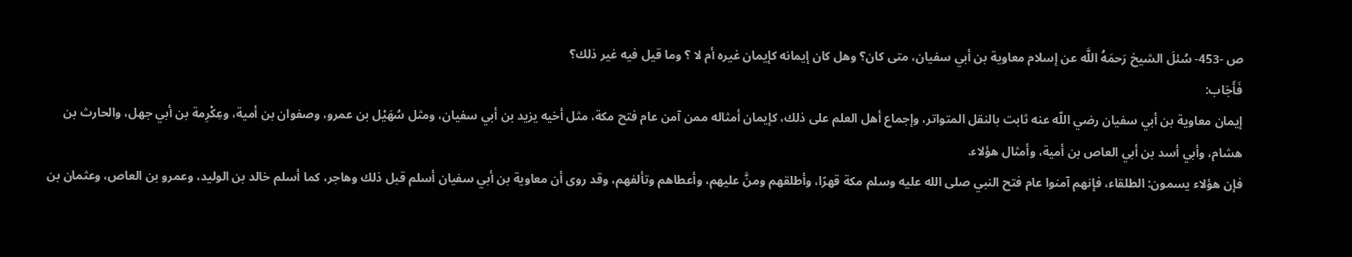ص -453- سُئلَ الشيخ رَحمَهُ اللَّه عن إسلام معاوية بن أبي سفيان، متى كان؟ وهل كان إيمانه كإيمان غيره أم لا ؟ وما قيل فيه غير ذلك؟
فَأَجَاب:
إيمان معاوية بن أبي سفيان رضي اللّه عنه ثابت بالنقل المتواتر، وإجماع أهل العلم على ذلك، كإيمان أمثاله ممن آمن عام فتح مكة، مثل أخيه يزيد بن أبي سفيان، ومثل سُهَيْل بن عمرو، وصفوان بن أمية، وعِكْرِمة بن أبي جهل، والحارث بن هشام، وأبي أسد بن أبي العاص بن أمية، وأمثال هؤلاء.
فإن هؤلاء يسمون: الطلقاء، فإنهم آمنوا عام فتح النبي صلى الله عليه وسلم مكة قهرًا، وأطلقهم ومنَّ عليهم، وأعطاهم وتألفهم، وقد روى أن معاوية بن أبي سفيان أسلم قبل ذلك وهاجر، كما أسلم خالد بن الوليد، وعمرو بن العاص، وعثمان بن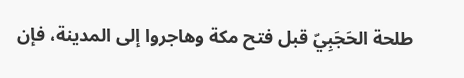طلحة الحَجَبِيّ قبل فتح مكة وهاجروا إلى المدينة، فإن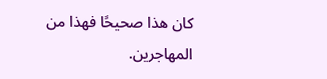كان هذا صحيحًا فهذا من المهاجرين.